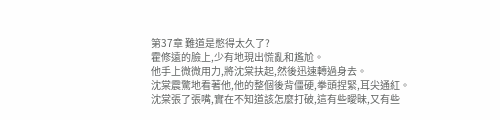第37章 難道是憋得太久了?
霍修遠的臉上,少有地現出慌亂和尷尬。
他手上微微用力,將沈棠扶起,然後迅速轉過身去。
沈棠震驚地看著他,他的整個後背僵硬,拳頭捏緊,耳尖通紅。
沈棠張了張嘴,實在不知道該怎麼打破,這有些曖昧,又有些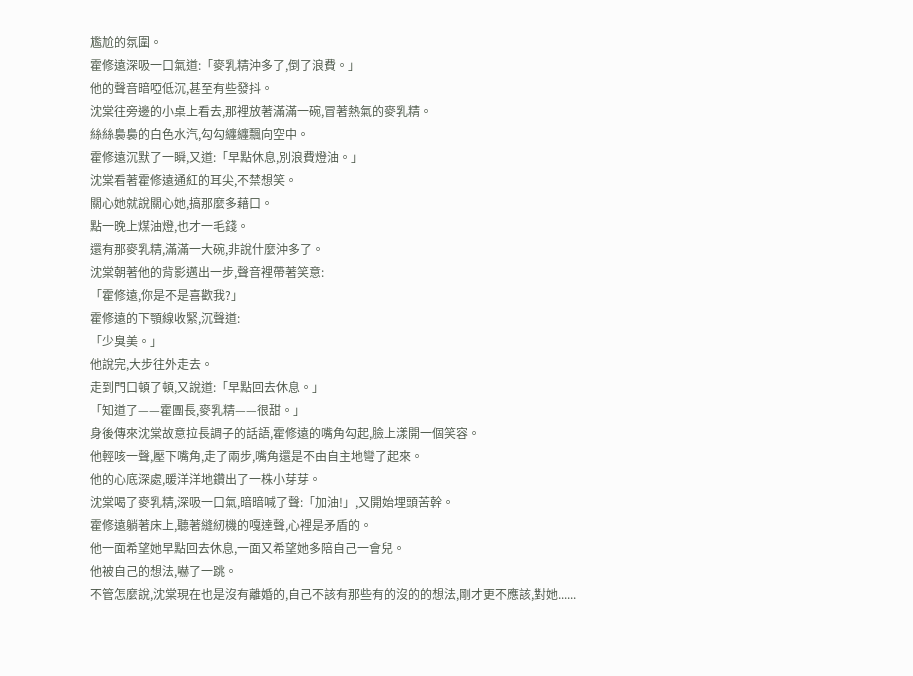尷尬的氛圍。
霍修遠深吸一口氣道:「麥乳精沖多了,倒了浪費。」
他的聲音暗啞低沉,甚至有些發抖。
沈棠往旁邊的小桌上看去,那裡放著滿滿一碗,冒著熱氣的麥乳精。
絲絲裊裊的白色水汽,勾勾纏纏飄向空中。
霍修遠沉默了一瞬,又道:「早點休息,別浪費燈油。」
沈棠看著霍修遠通紅的耳尖,不禁想笑。
關心她就說關心她,搞那麼多藉口。
點一晚上煤油燈,也才一毛錢。
還有那麥乳精,滿滿一大碗,非說什麼沖多了。
沈棠朝著他的背影邁出一步,聲音裡帶著笑意:
「霍修遠,你是不是喜歡我?」
霍修遠的下顎線收緊,沉聲道:
「少臭美。」
他說完,大步往外走去。
走到門口頓了頓,又說道:「早點回去休息。」
「知道了——霍團長,麥乳精——很甜。」
身後傳來沈棠故意拉長調子的話語,霍修遠的嘴角勾起,臉上漾開一個笑容。
他輕咳一聲,壓下嘴角,走了兩步,嘴角還是不由自主地彎了起來。
他的心底深處,暖洋洋地鑽出了一株小芽芽。
沈棠喝了麥乳精,深吸一口氣,暗暗喊了聲:「加油!」,又開始埋頭苦幹。
霍修遠躺著床上,聽著縫紉機的嘎達聲,心裡是矛盾的。
他一面希望她早點回去休息,一面又希望她多陪自己一會兒。
他被自己的想法,嚇了一跳。
不管怎麼說,沈棠現在也是沒有離婚的,自己不該有那些有的沒的的想法,剛才更不應該,對她......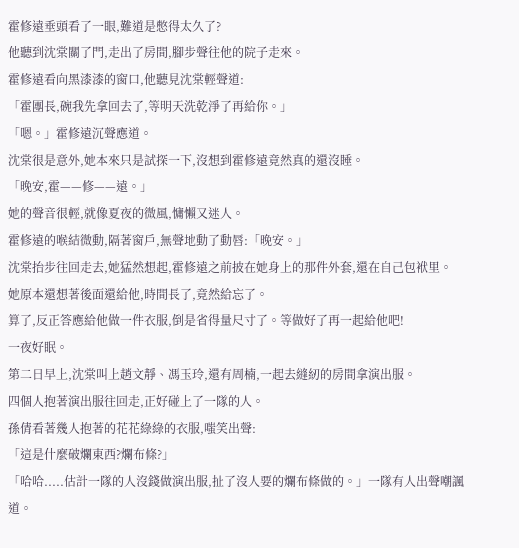霍修遠垂頭看了一眼,難道是憋得太久了?
他聽到沈棠關了門,走出了房間,腳步聲往他的院子走來。
霍修遠看向黑漆漆的窗口,他聽見沈棠輕聲道:
「霍團長,碗我先拿回去了,等明天洗乾淨了再給你。」
「嗯。」霍修遠沉聲應道。
沈棠很是意外,她本來只是試探一下,沒想到霍修遠竟然真的還沒睡。
「晚安,霍——修——遠。」
她的聲音很輕,就像夏夜的微風,慵懶又迷人。
霍修遠的喉結微動,隔著窗戶,無聲地動了動唇:「晚安。」
沈棠抬步往回走去,她猛然想起,霍修遠之前披在她身上的那件外套,還在自己包袱里。
她原本還想著後面還給他,時間長了,竟然給忘了。
算了,反正答應給他做一件衣服,倒是省得量尺寸了。等做好了再一起給他吧!
一夜好眠。
第二日早上,沈棠叫上趙文靜、馮玉玲,還有周楠,一起去縫紉的房間拿演出服。
四個人抱著演出服往回走,正好碰上了一隊的人。
孫倩看著幾人抱著的花花綠綠的衣服,嗤笑出聲:
「這是什麼破爛東西?爛布條?」
「哈哈.....估計一隊的人沒錢做演出服,扯了沒人要的爛布條做的。」一隊有人出聲嘲諷道。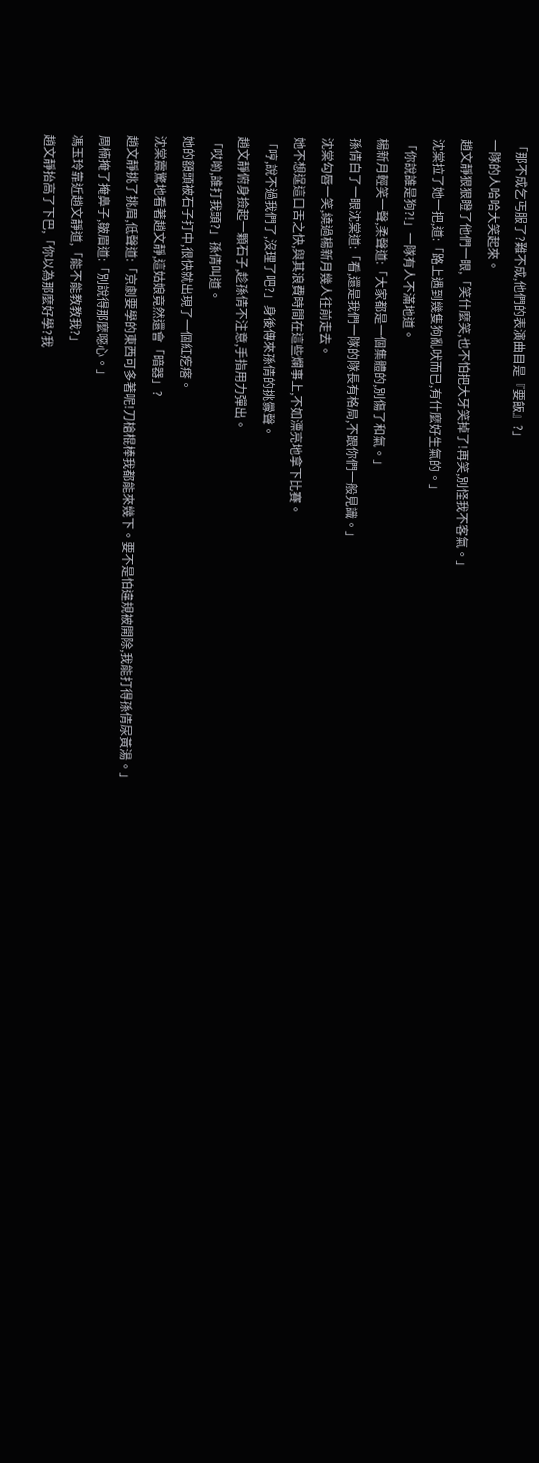「那不成乞丐服了?難不成,他們的表演曲目是『要飯』?」
一隊的人哈哈大笑起來。
趙文靜狠狠瞪了他們一眼,「笑什麼笑,也不怕把大牙笑掉了!再笑,別怪我不客氣。」
沈棠拉了她一把,道:「路上遇到幾隻狗亂吠而已,有什麼好生氣的。」
「你說誰是狗?!」一隊有人不滿地道。
楊新月輕笑一聲,柔聲道:「大家都是一個集體的,別傷了和氣。」
孫倩白了一眼沈棠道:「看,還是我們一隊的隊長有格局,不跟你們一般見識。」
沈棠勾唇一笑,繞過楊新月幾人往前走去。
她不想逞這口舌之快,與其浪費時間在這些爛事上,不如漂亮地拿下比賽。
「哼,說不過我們了,沒理了吧?」身後傳來孫倩的挑釁聲。
趙文靜俯身撿起一顆石子,趁孫倩不注意,手指用力彈出。
「哎喲,誰打我頭?」孫倩叫道。
她的額頭被石子打中,很快就出現了一個紅疙瘩。
沈棠震驚地看著趙文靜,這姑娘竟然還會「暗器」?
趙文靜挑了挑眉,低聲道:「京劇要學的東西可多著呢!刀槍棍棒我都能來幾下。要不是怕違規被開除,我能打得孫倩尿黃湯。」
周楠掩了掩鼻子,皺眉道:「別說得那麼噁心。」
馮玉玲靠近趙文靜道,「能不能教教我?」
趙文靜抬高了下巴,「你以為那麼好學?我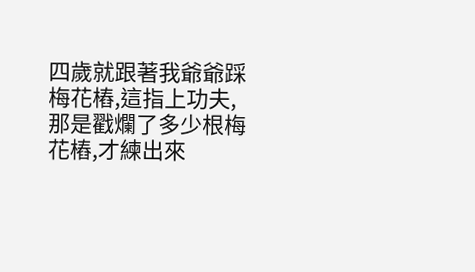四歲就跟著我爺爺踩梅花樁,這指上功夫,那是戳爛了多少根梅花樁,才練出來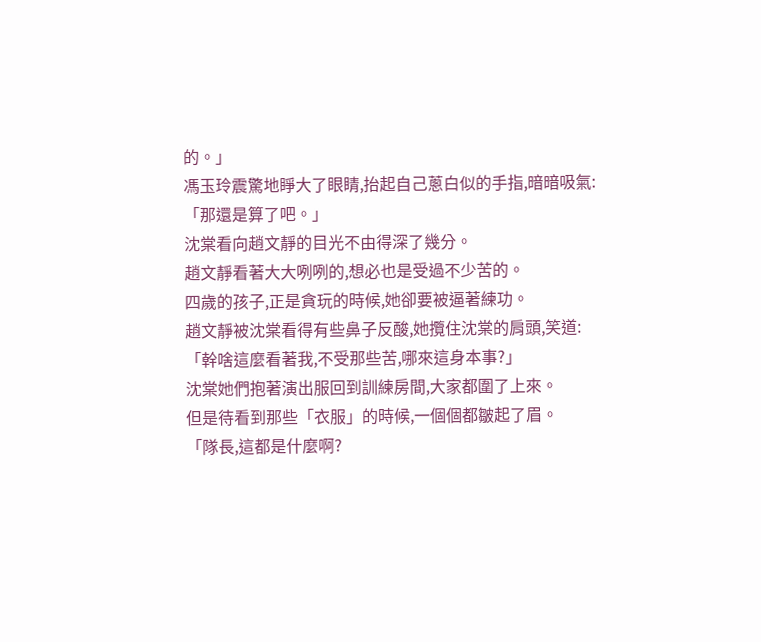的。」
馮玉玲震驚地睜大了眼睛,抬起自己蔥白似的手指,暗暗吸氣:
「那還是算了吧。」
沈棠看向趙文靜的目光不由得深了幾分。
趙文靜看著大大咧咧的,想必也是受過不少苦的。
四歲的孩子,正是貪玩的時候,她卻要被逼著練功。
趙文靜被沈棠看得有些鼻子反酸,她攬住沈棠的肩頭,笑道:
「幹啥這麼看著我,不受那些苦,哪來這身本事?」
沈棠她們抱著演出服回到訓練房間,大家都圍了上來。
但是待看到那些「衣服」的時候,一個個都皺起了眉。
「隊長,這都是什麼啊?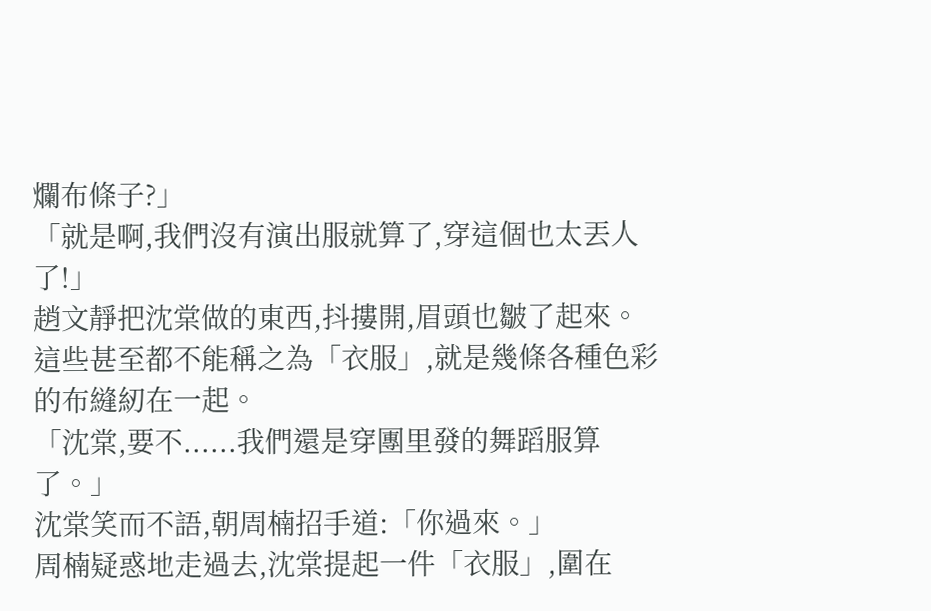爛布條子?」
「就是啊,我們沒有演出服就算了,穿這個也太丟人了!」
趙文靜把沈棠做的東西,抖摟開,眉頭也皺了起來。
這些甚至都不能稱之為「衣服」,就是幾條各種色彩的布縫紉在一起。
「沈棠,要不......我們還是穿團里發的舞蹈服算了。」
沈棠笑而不語,朝周楠招手道:「你過來。」
周楠疑惑地走過去,沈棠提起一件「衣服」,圍在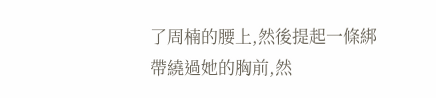了周楠的腰上,然後提起一條綁帶繞過她的胸前,然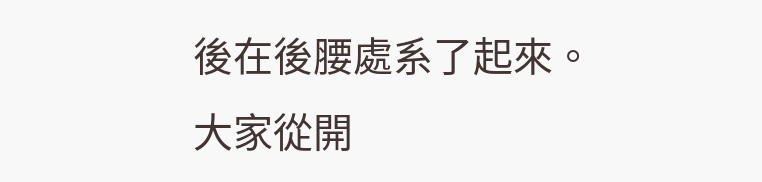後在後腰處系了起來。
大家從開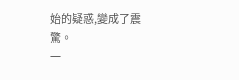始的疑惑,變成了震驚。
一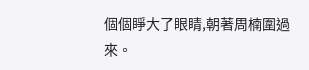個個睜大了眼睛,朝著周楠圍過來。